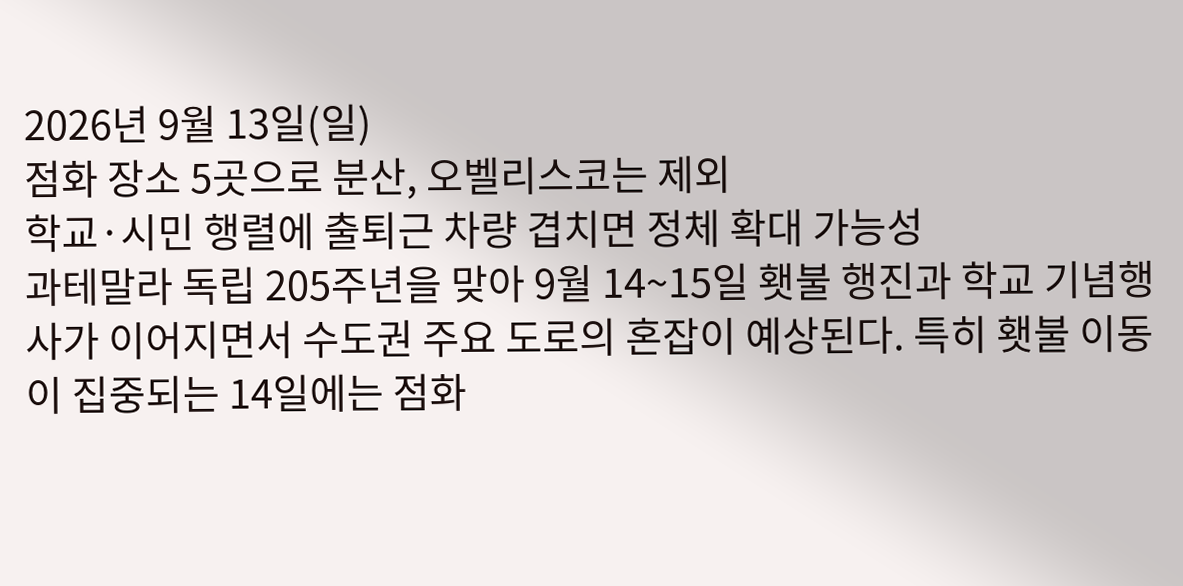2026년 9월 13일(일)
점화 장소 5곳으로 분산, 오벨리스코는 제외
학교·시민 행렬에 출퇴근 차량 겹치면 정체 확대 가능성
과테말라 독립 205주년을 맞아 9월 14~15일 횃불 행진과 학교 기념행사가 이어지면서 수도권 주요 도로의 혼잡이 예상된다. 특히 횃불 이동이 집중되는 14일에는 점화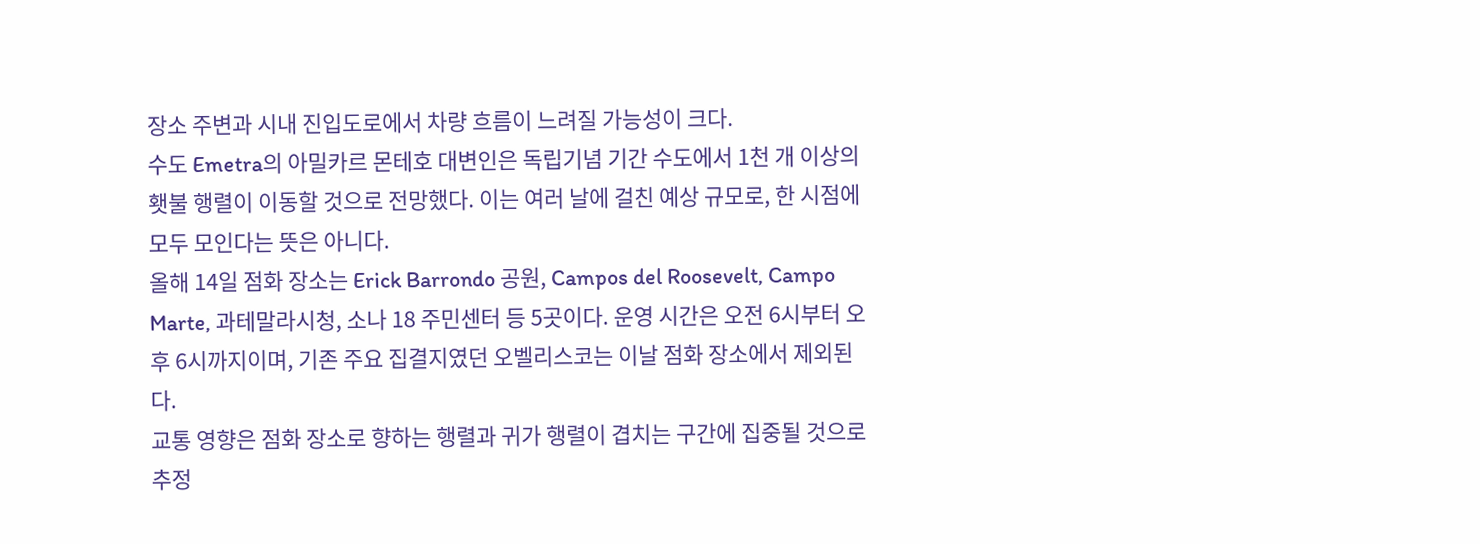장소 주변과 시내 진입도로에서 차량 흐름이 느려질 가능성이 크다.
수도 Emetra의 아밀카르 몬테호 대변인은 독립기념 기간 수도에서 1천 개 이상의 횃불 행렬이 이동할 것으로 전망했다. 이는 여러 날에 걸친 예상 규모로, 한 시점에 모두 모인다는 뜻은 아니다.
올해 14일 점화 장소는 Erick Barrondo 공원, Campos del Roosevelt, Campo Marte, 과테말라시청, 소나 18 주민센터 등 5곳이다. 운영 시간은 오전 6시부터 오후 6시까지이며, 기존 주요 집결지였던 오벨리스코는 이날 점화 장소에서 제외된다.
교통 영향은 점화 장소로 향하는 행렬과 귀가 행렬이 겹치는 구간에 집중될 것으로 추정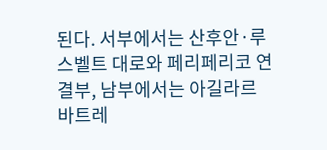된다. 서부에서는 산후안·루스벨트 대로와 페리페리코 연결부, 남부에서는 아길라르 바트레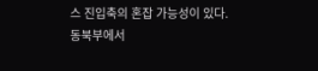스 진입축의 혼잡 가능성이 있다.
동북부에서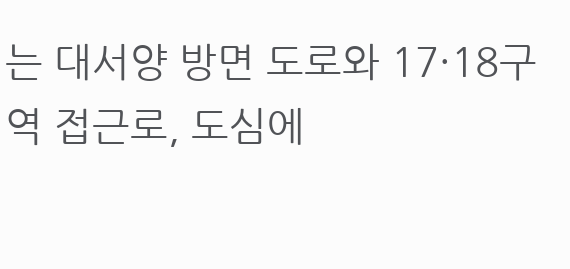는 대서양 방면 도로와 17·18구역 접근로, 도심에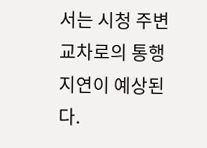서는 시청 주변 교차로의 통행 지연이 예상된다.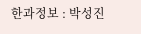한과정보 : 박성진